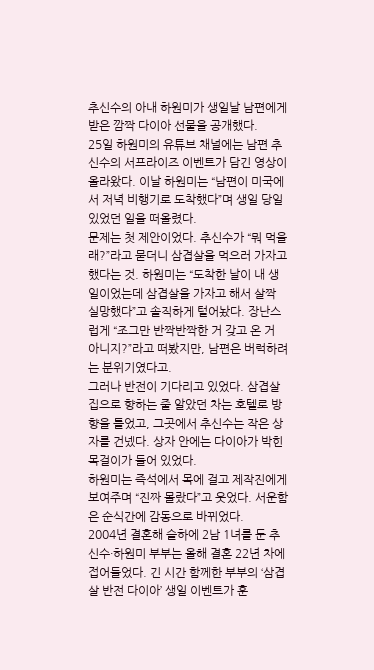추신수의 아내 하원미가 생일날 남편에게 받은 깜짝 다이아 선물을 공개했다.
25일 하원미의 유튜브 채널에는 남편 추신수의 서프라이즈 이벤트가 담긴 영상이 올라왔다. 이날 하원미는 “남편이 미국에서 저녁 비행기로 도착했다”며 생일 당일 있었던 일을 떠올렸다.
문제는 첫 제안이었다. 추신수가 “뭐 먹을래?”라고 묻더니 삼겹살을 먹으러 가자고 했다는 것. 하원미는 “도착한 날이 내 생일이었는데 삼겹살을 가자고 해서 살짝 실망했다”고 솔직하게 털어놨다. 장난스럽게 “조그만 반짝반짝한 거 갖고 온 거 아니지?”라고 떠봤지만, 남편은 버럭하려는 분위기였다고.
그러나 반전이 기다리고 있었다. 삼겹살집으로 향하는 줄 알았던 차는 호텔로 방향을 틀었고, 그곳에서 추신수는 작은 상자를 건넸다. 상자 안에는 다이아가 박힌 목걸이가 들어 있었다.
하원미는 즉석에서 목에 걸고 제작진에게 보여주며 “진짜 몰랐다”고 웃었다. 서운함은 순식간에 감동으로 바뀌었다.
2004년 결혼해 슬하에 2남 1녀를 둔 추신수·하원미 부부는 올해 결혼 22년 차에 접어들었다. 긴 시간 함께한 부부의 ‘삼겹살 반전 다이아’ 생일 이벤트가 훈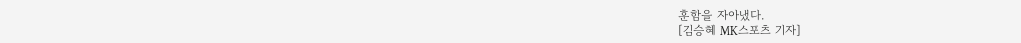훈함을 자아냈다.
[김승혜 MK스포츠 기자]